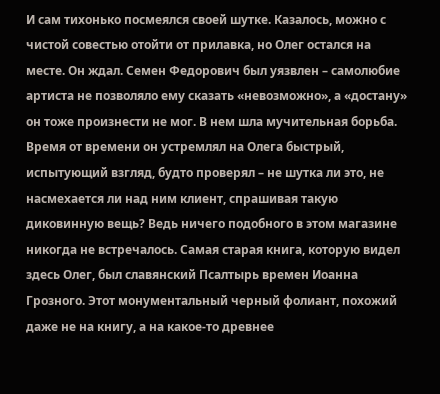И сам тихонько посмеялся своей шутке. Казалось, можно с чистой совестью отойти от прилавка, но Олег остался на месте. Он ждал. Семен Федорович был уязвлен – самолюбие артиста не позволяло ему сказать «невозможно», а «достану» он тоже произнести не мог. В нем шла мучительная борьба. Время от времени он устремлял на Олега быстрый, испытующий взгляд, будто проверял – не шутка ли это, не насмехается ли над ним клиент, спрашивая такую диковинную вещь? Ведь ничего подобного в этом магазине никогда не встречалось. Самая старая книга, которую видел здесь Олег, был славянский Псалтырь времен Иоанна Грозного. Этот монументальный черный фолиант, похожий даже не на книгу, а на какое-то древнее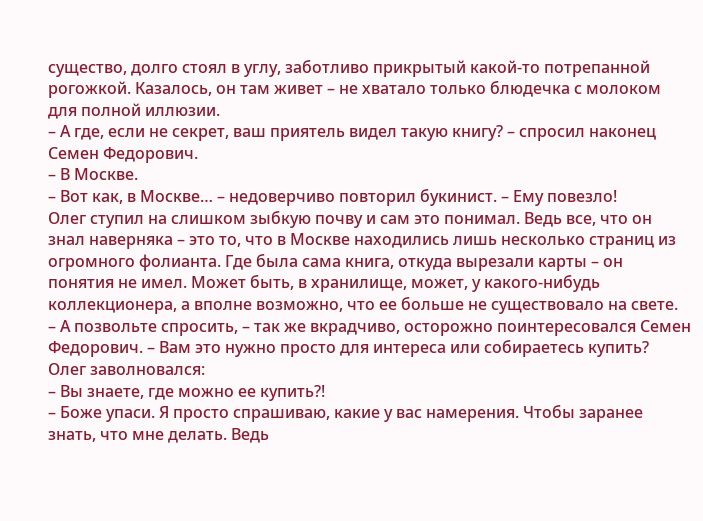существо, долго стоял в углу, заботливо прикрытый какой-то потрепанной рогожкой. Казалось, он там живет – не хватало только блюдечка с молоком для полной иллюзии.
– А где, если не секрет, ваш приятель видел такую книгу? – спросил наконец Семен Федорович.
– В Москве.
– Вот как, в Москве… – недоверчиво повторил букинист. – Ему повезло!
Олег ступил на слишком зыбкую почву и сам это понимал. Ведь все, что он знал наверняка – это то, что в Москве находились лишь несколько страниц из огромного фолианта. Где была сама книга, откуда вырезали карты – он понятия не имел. Может быть, в хранилище, может, у какого-нибудь коллекционера, а вполне возможно, что ее больше не существовало на свете.
– А позвольте спросить, – так же вкрадчиво, осторожно поинтересовался Семен Федорович. – Вам это нужно просто для интереса или собираетесь купить?
Олег заволновался:
– Вы знаете, где можно ее купить?!
– Боже упаси. Я просто спрашиваю, какие у вас намерения. Чтобы заранее знать, что мне делать. Ведь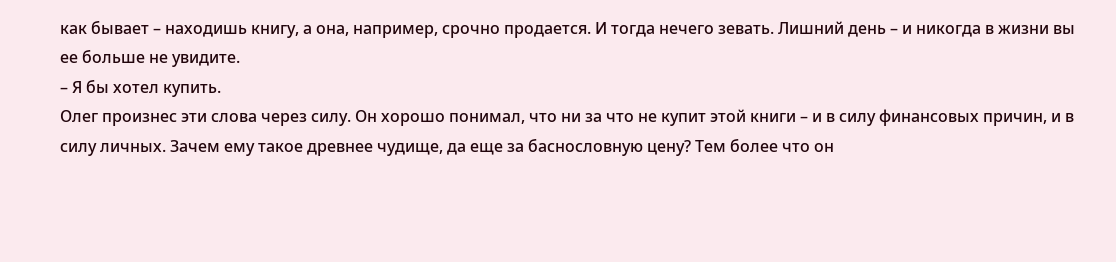как бывает – находишь книгу, а она, например, срочно продается. И тогда нечего зевать. Лишний день – и никогда в жизни вы ее больше не увидите.
– Я бы хотел купить.
Олег произнес эти слова через силу. Он хорошо понимал, что ни за что не купит этой книги – и в силу финансовых причин, и в силу личных. Зачем ему такое древнее чудище, да еще за баснословную цену? Тем более что он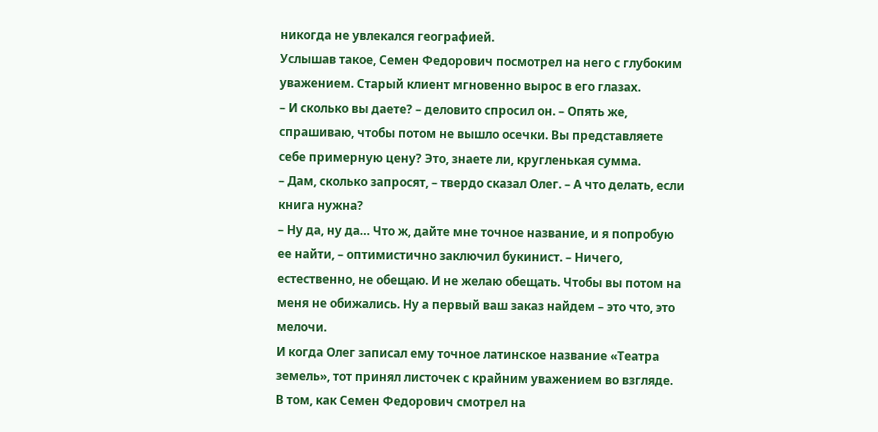никогда не увлекался географией.
Услышав такое, Семен Федорович посмотрел на него с глубоким уважением. Старый клиент мгновенно вырос в его глазах.
– И сколько вы даете? – деловито спросил он. – Опять же, спрашиваю, чтобы потом не вышло осечки. Вы представляете себе примерную цену? Это, знаете ли, кругленькая сумма.
– Дам, сколько запросят, – твердо сказал Олег. – А что делать, если книга нужна?
– Ну да, ну да… Что ж, дайте мне точное название, и я попробую ее найти, – оптимистично заключил букинист. – Ничего, естественно, не обещаю. И не желаю обещать. Чтобы вы потом на меня не обижались. Ну а первый ваш заказ найдем – это что, это мелочи.
И когда Олег записал ему точное латинское название «Театра земель», тот принял листочек с крайним уважением во взгляде. В том, как Семен Федорович смотрел на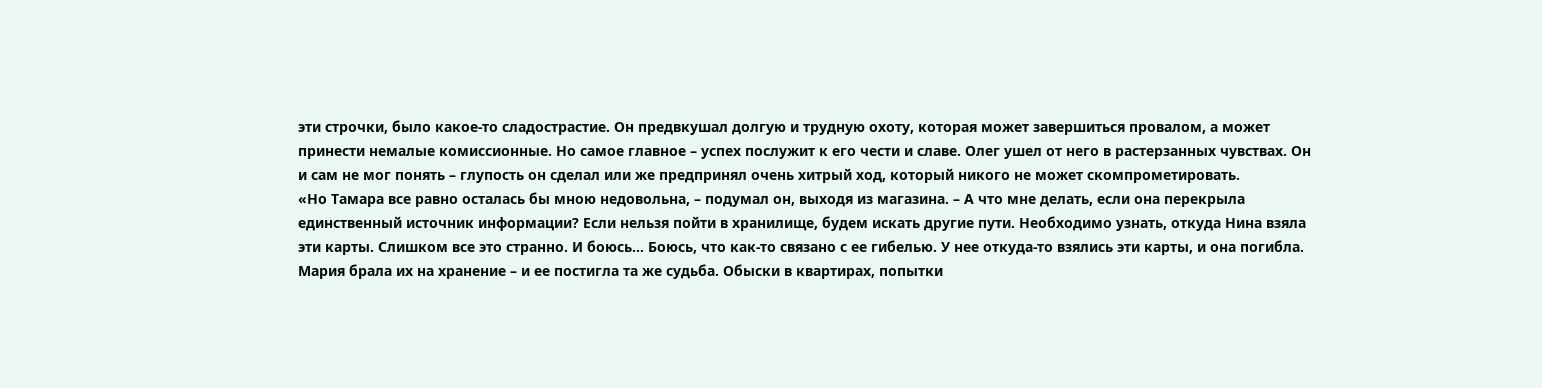эти строчки, было какое-то сладострастие. Он предвкушал долгую и трудную охоту, которая может завершиться провалом, а может принести немалые комиссионные. Но самое главное – успех послужит к его чести и славе. Олег ушел от него в растерзанных чувствах. Он и сам не мог понять – глупость он сделал или же предпринял очень хитрый ход, который никого не может скомпрометировать.
«Но Тамара все равно осталась бы мною недовольна, – подумал он, выходя из магазина. – А что мне делать, если она перекрыла единственный источник информации? Если нельзя пойти в хранилище, будем искать другие пути. Необходимо узнать, откуда Нина взяла эти карты. Слишком все это странно. И боюсь… Боюсь, что как-то связано с ее гибелью. У нее откуда-то взялись эти карты, и она погибла. Мария брала их на хранение – и ее постигла та же судьба. Обыски в квартирах, попытки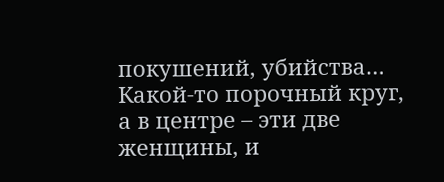покушений, убийства… Какой-то порочный круг, а в центре – эти две женщины, и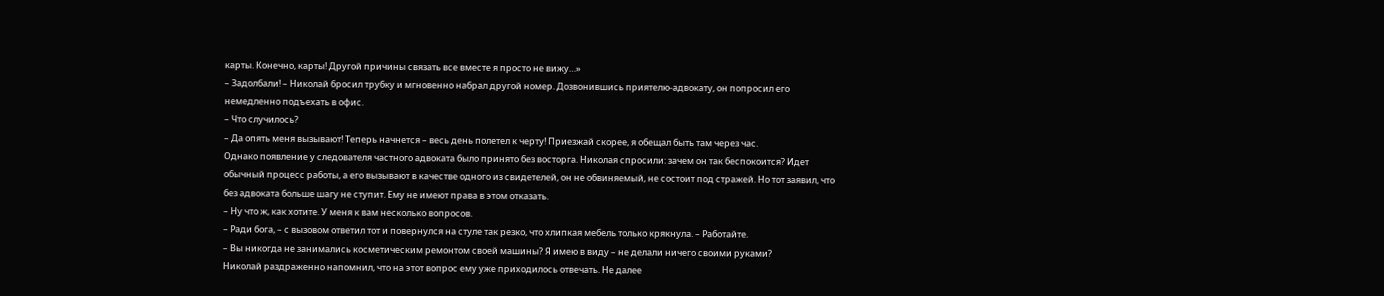карты. Конечно, карты! Другой причины связать все вместе я просто не вижу…»
– Задолбали! – Николай бросил трубку и мгновенно набрал другой номер. Дозвонившись приятелю-адвокату, он попросил его немедленно подъехать в офис.
– Что случилось?
– Да опять меня вызывают! Теперь начнется – весь день полетел к черту! Приезжай скорее, я обещал быть там через час.
Однако появление у следователя частного адвоката было принято без восторга. Николая спросили: зачем он так беспокоится? Идет обычный процесс работы, а его вызывают в качестве одного из свидетелей, он не обвиняемый, не состоит под стражей. Но тот заявил, что без адвоката больше шагу не ступит. Ему не имеют права в этом отказать.
– Ну что ж, как хотите. У меня к вам несколько вопросов.
– Ради бога, – с вызовом ответил тот и повернулся на стуле так резко, что хлипкая мебель только крякнула. – Работайте.
– Вы никогда не занимались косметическим ремонтом своей машины? Я имею в виду – не делали ничего своими руками?
Николай раздраженно напомнил, что на этот вопрос ему уже приходилось отвечать. Не далее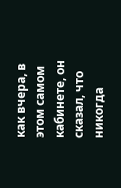как вчера, в этом самом кабинете, он сказал, что никогда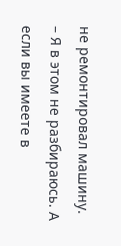не ремонтировал машину.
– Я в этом не разбираюсь. А если вы имеете в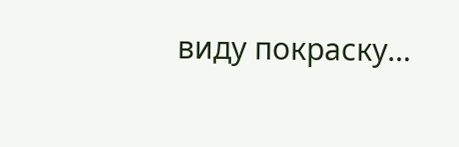виду покраску…